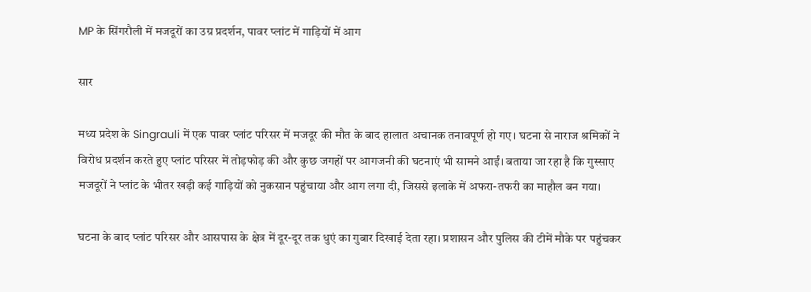MP के सिंगरौली में मजदूरों का उग्र प्रदर्शन, पावर प्लांट में गाड़ियों में आग

सार

मध्य प्रदेश के Singrauli में एक पावर प्लांट परिसर में मजदूर की मौत के बाद हालात अचानक तनावपूर्ण हो गए। घटना से नाराज श्रमिकों ने विरोध प्रदर्शन करते हुए प्लांट परिसर में तोड़फोड़ की और कुछ जगहों पर आगजनी की घटनाएं भी सामने आईं। बताया जा रहा है कि गुस्साए मजदूरों ने प्लांट के भीतर खड़ी कई गाड़ियों को नुकसान पहुंचाया और आग लगा दी, जिससे इलाके में अफरा-तफरी का माहौल बन गया।

घटना के बाद प्लांट परिसर और आसपास के क्षेत्र में दूर-दूर तक धुएं का गुबार दिखाई देता रहा। प्रशासन और पुलिस की टीमें मौके पर पहुंचकर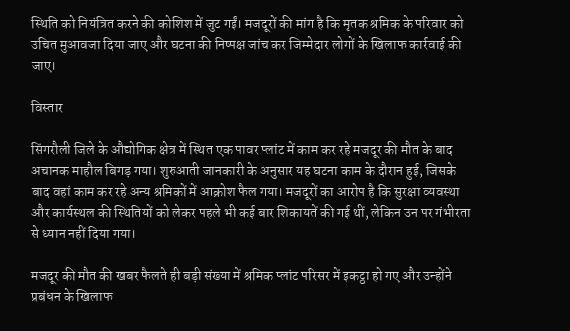स्थिति को नियंत्रित करने की कोशिश में जुट गईं। मजदूरों की मांग है कि मृतक श्रमिक के परिवार को उचित मुआवजा दिया जाए और घटना की निष्पक्ष जांच कर जिम्मेदार लोगों के खिलाफ कार्रवाई की जाए।

विस्तार

सिंगरौली जिले के औद्योगिक क्षेत्र में स्थित एक पावर प्लांट में काम कर रहे मजदूर की मौत के बाद अचानक माहौल बिगड़ गया। शुरुआती जानकारी के अनुसार यह घटना काम के दौरान हुई, जिसके बाद वहां काम कर रहे अन्य श्रमिकों में आक्रोश फैल गया। मजदूरों का आरोप है कि सुरक्षा व्यवस्था और कार्यस्थल की स्थितियों को लेकर पहले भी कई बार शिकायतें की गई थीं, लेकिन उन पर गंभीरता से ध्यान नहीं दिया गया।

मजदूर की मौत की खबर फैलते ही बड़ी संख्या में श्रमिक प्लांट परिसर में इकट्ठा हो गए और उन्होंने प्रबंधन के खिलाफ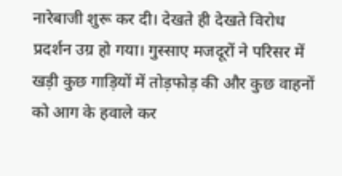नारेबाजी शुरू कर दी। देखते ही देखते विरोध प्रदर्शन उग्र हो गया। गुस्साए मजदूरों ने परिसर में खड़ी कुछ गाड़ियों में तोड़फोड़ की और कुछ वाहनों को आग के हवाले कर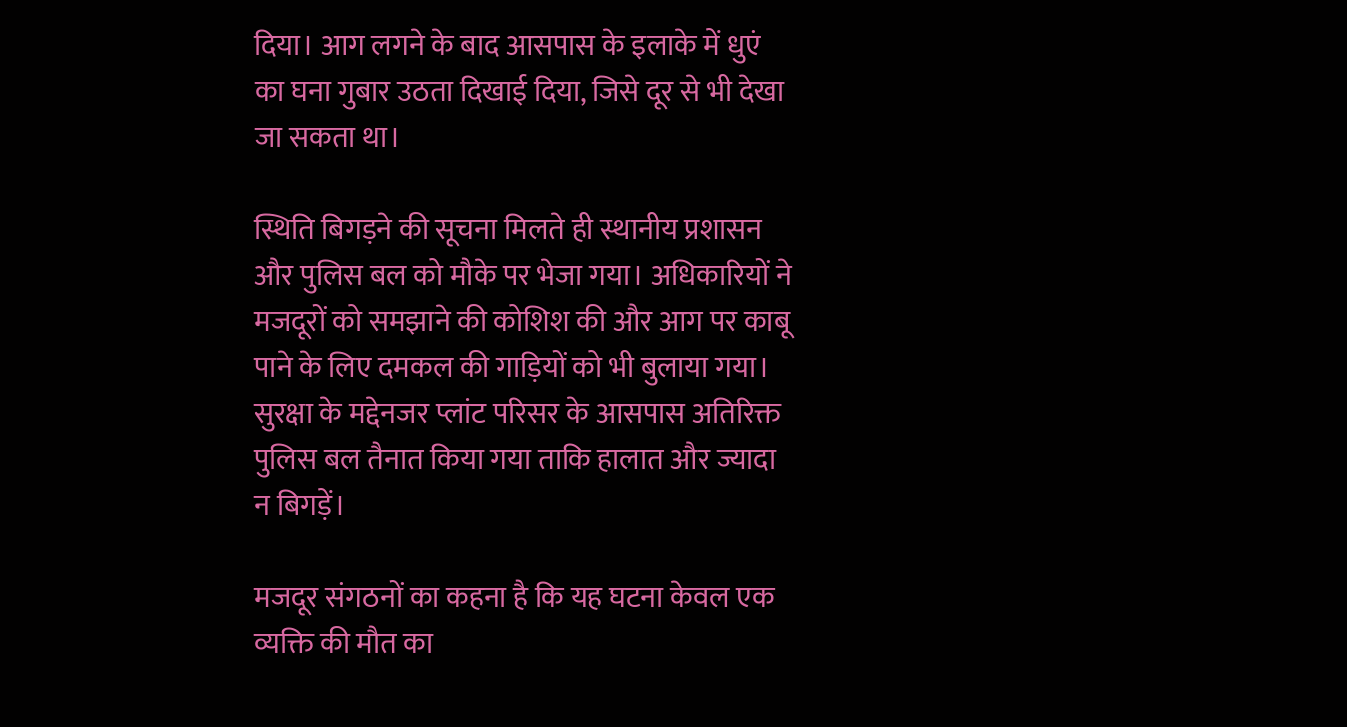दिया। आग लगने के बाद आसपास के इलाके में धुएं का घना गुबार उठता दिखाई दिया, जिसे दूर से भी देखा जा सकता था।

स्थिति बिगड़ने की सूचना मिलते ही स्थानीय प्रशासन और पुलिस बल को मौके पर भेजा गया। अधिकारियों ने मजदूरों को समझाने की कोशिश की और आग पर काबू पाने के लिए दमकल की गाड़ियों को भी बुलाया गया। सुरक्षा के मद्देनजर प्लांट परिसर के आसपास अतिरिक्त पुलिस बल तैनात किया गया ताकि हालात और ज्यादा न बिगड़ें।

मजदूर संगठनों का कहना है कि यह घटना केवल एक व्यक्ति की मौत का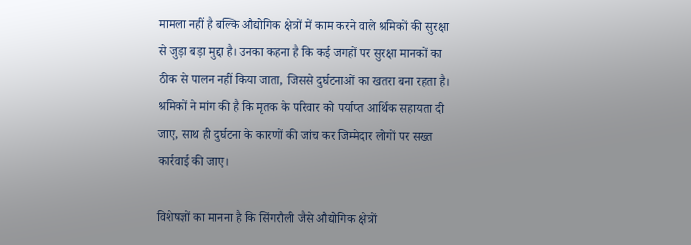मामला नहीं है बल्कि औद्योगिक क्षेत्रों में काम करने वाले श्रमिकों की सुरक्षा से जुड़ा बड़ा मुद्दा है। उनका कहना है कि कई जगहों पर सुरक्षा मानकों का ठीक से पालन नहीं किया जाता, जिससे दुर्घटनाओं का खतरा बना रहता है। श्रमिकों ने मांग की है कि मृतक के परिवार को पर्याप्त आर्थिक सहायता दी जाए, साथ ही दुर्घटना के कारणों की जांच कर जिम्मेदार लोगों पर सख्त कार्रवाई की जाए।

विशेषज्ञों का मानना है कि सिंगरौली जैसे औद्योगिक क्षेत्रों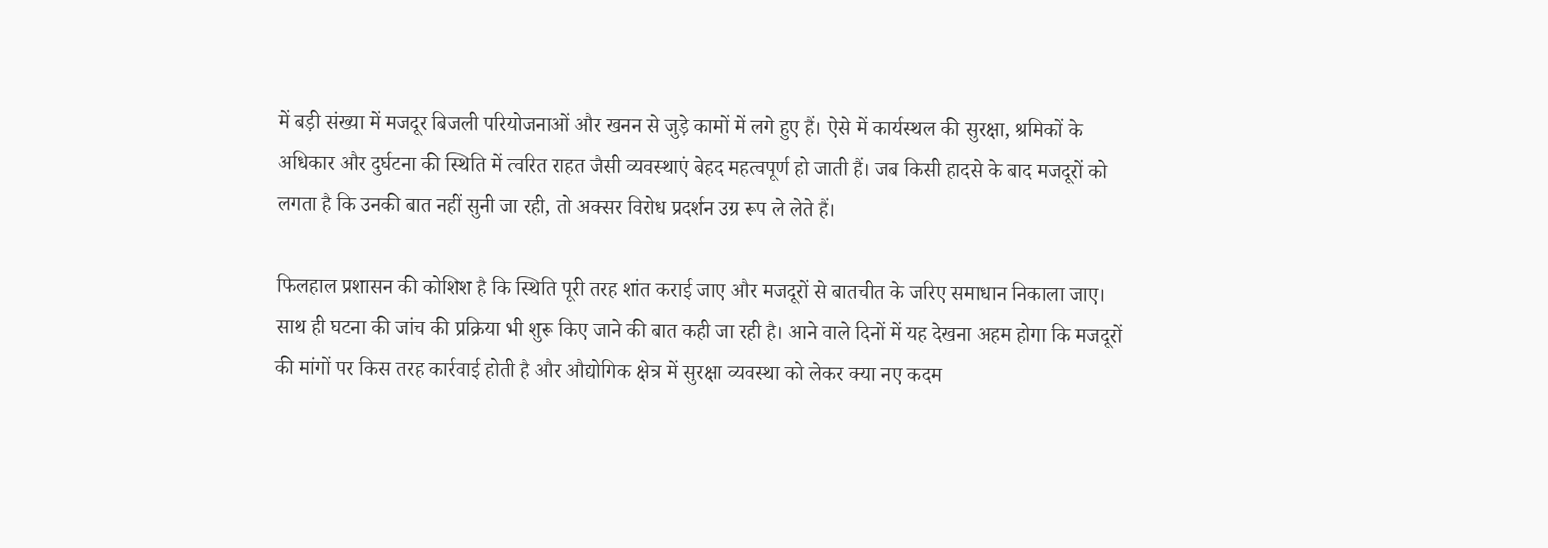में बड़ी संख्या में मजदूर बिजली परियोजनाओं और खनन से जुड़े कामों में लगे हुए हैं। ऐसे में कार्यस्थल की सुरक्षा, श्रमिकों के अधिकार और दुर्घटना की स्थिति में त्वरित राहत जैसी व्यवस्थाएं बेहद महत्वपूर्ण हो जाती हैं। जब किसी हादसे के बाद मजदूरों को लगता है कि उनकी बात नहीं सुनी जा रही, तो अक्सर विरोध प्रदर्शन उग्र रूप ले लेते हैं।

फिलहाल प्रशासन की कोशिश है कि स्थिति पूरी तरह शांत कराई जाए और मजदूरों से बातचीत के जरिए समाधान निकाला जाए। साथ ही घटना की जांच की प्रक्रिया भी शुरू किए जाने की बात कही जा रही है। आने वाले दिनों में यह देखना अहम होगा कि मजदूरों की मांगों पर किस तरह कार्रवाई होती है और औद्योगिक क्षेत्र में सुरक्षा व्यवस्था को लेकर क्या नए कदम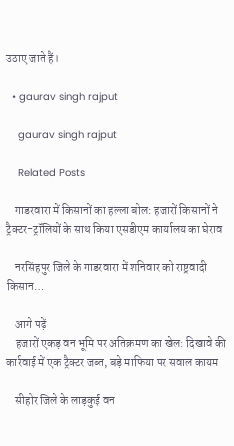उठाए जाते हैं।

  • gaurav singh rajput

    gaurav singh rajput

    Related Posts

    गाडरवारा में किसानों का हल्ला बोल: हजारों किसानों ने ट्रैक्टर-ट्रॉलियों के साथ किया एसडीएम कार्यालय का घेराव

    नरसिंहपुर जिले के गाडरवारा में शनिवार को राष्ट्रवादी किसान…

    आगे पढ़ें
    हजारों एकड़ वन भूमि पर अतिक्रमण का खेल: दिखावे की कार्रवाई में एक ट्रैक्टर जब्त, बड़े माफिया पर सवाल कायम

    सीहोर जिले के लाड़कुई वन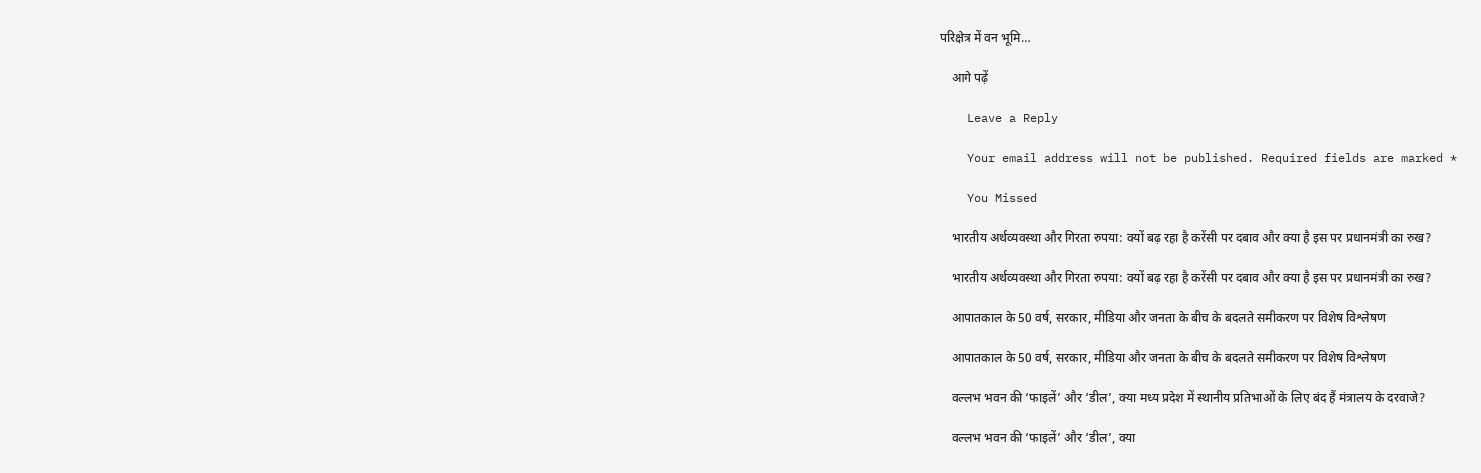परिक्षेत्र में वन भूमि…

    आगे पढ़ें

    Leave a Reply

    Your email address will not be published. Required fields are marked *

    You Missed

    भारतीय अर्थव्यवस्था और गिरता रुपया: क्यों बढ़ रहा है करेंसी पर दबाव और क्या है इस पर प्रधानमंत्री का रुख?

    भारतीय अर्थव्यवस्था और गिरता रुपया: क्यों बढ़ रहा है करेंसी पर दबाव और क्या है इस पर प्रधानमंत्री का रुख?

    आपातकाल के 50 वर्ष, सरकार, मीडिया और जनता के बीच के बदलते समीकरण पर विशेष विश्लेषण

    आपातकाल के 50 वर्ष, सरकार, मीडिया और जनता के बीच के बदलते समीकरण पर विशेष विश्लेषण

    वल्लभ भवन की ‘फाइलें’ और ‘डील’, क्या मध्य प्रदेश में स्थानीय प्रतिभाओं के लिए बंद हैं मंत्रालय के दरवाजे?

    वल्लभ भवन की ‘फाइलें’ और ‘डील’, क्या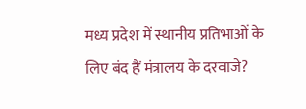मध्य प्रदेश में स्थानीय प्रतिभाओं के लिए बंद हैं मंत्रालय के दरवाजे?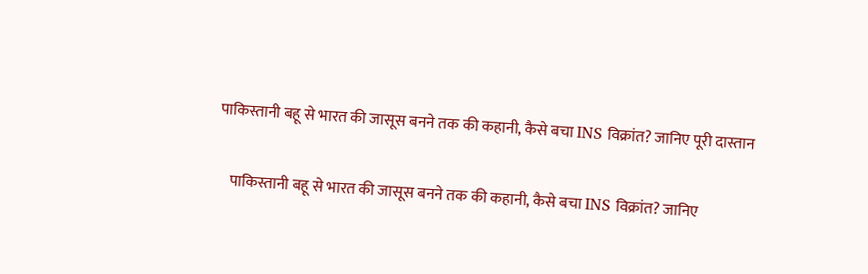पाकिस्तानी बहू से भारत की जासूस बनने तक की कहानी, कैसे बचा INS विक्रांत? जानिए पूरी दास्तान

    पाकिस्तानी बहू से भारत की जासूस बनने तक की कहानी, कैसे बचा INS विक्रांत? जानिए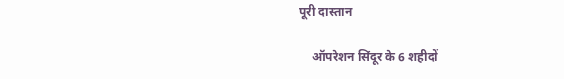पूरी दास्तान

    ऑपरेशन सिंदूर के 6 शहीदों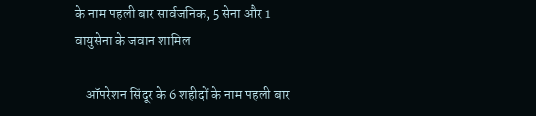के नाम पहली बार सार्वजनिक, 5 सेना और 1 वायुसेना के जवान शामिल

    ऑपरेशन सिंदूर के 6 शहीदों के नाम पहली बार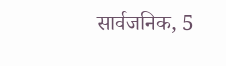सार्वजनिक, 5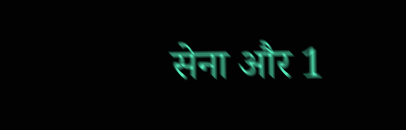सेना और 1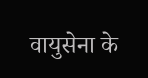वायुसेना के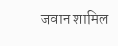जवान शामिल